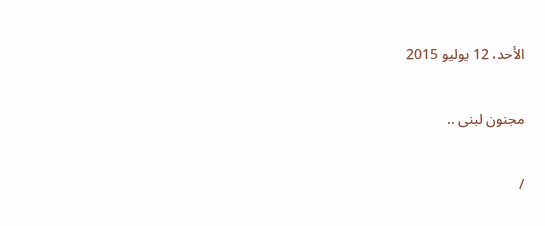الأحد، 12 يوليو 2015

مجنون لبنى ..

/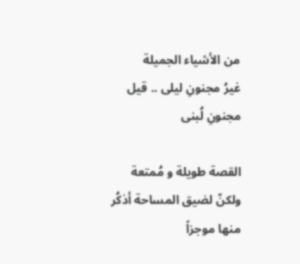من الأشياء الجميلة
غيرُ مجنونِ ليلى .. قيل مجنونِ لُبنى

القصة طويلة و مُمتعة
ولكنّ لضيق المساحة أذكُر منها موجزاً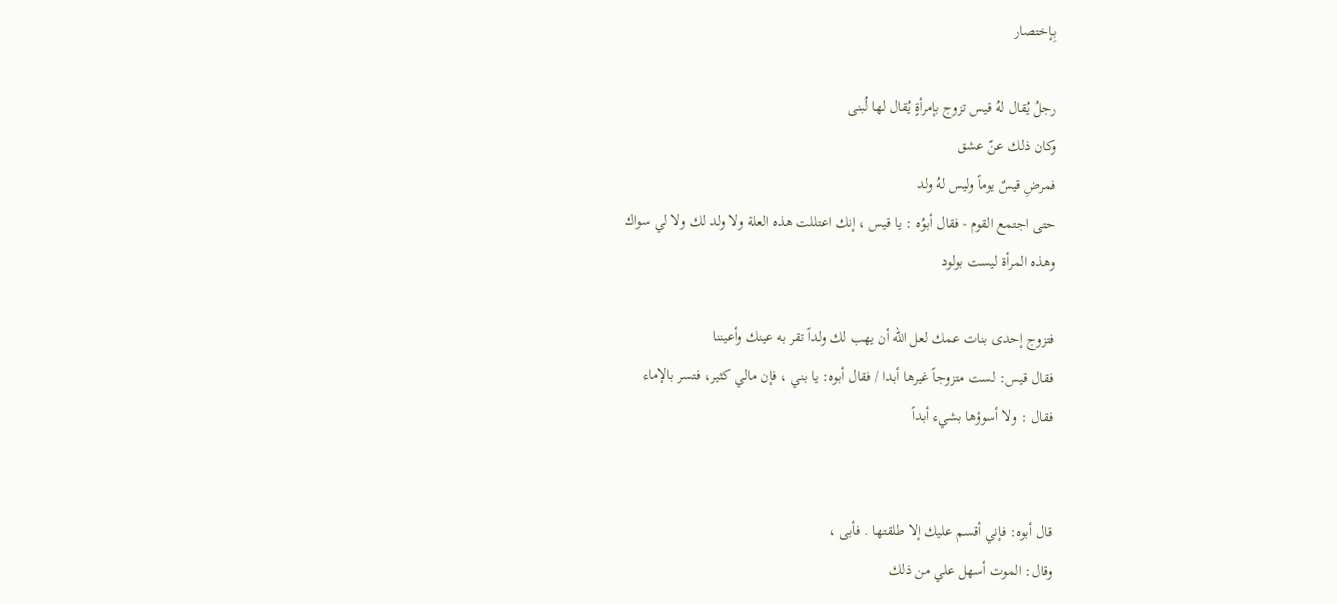بِـإختصار

رجلُ يُقال لهُ قيس تزوج بإمرأةٍ يُقال لها لُبنى
وكان ذلك عنّ عشق
فمرضِ قيسٌ يوماً وليس لهُ ولد
حتى اجتمع القوم - فقال أبوُه : يا قيس ، إنك اعتللت هذه العلة ولا ولد لك ولا لي سواك
وهذه المرأة ليست بولود

فتزوج إحدى بنات عمك لعل الله أن يهب لك ولداً تقر به عينك وأعيننا
فقال قيس: لست متزوجاً غيرها أبدا / فقال أبوه: يا بني ، فإن مالي كثير، فتسر بالإماء
فقال : ولا أسوؤها بشيء أبداً


قال أبوه: فإني أقسم عليك إلا طلقتها . فأبى ،
وقال: الموت أسهل علي من ذلك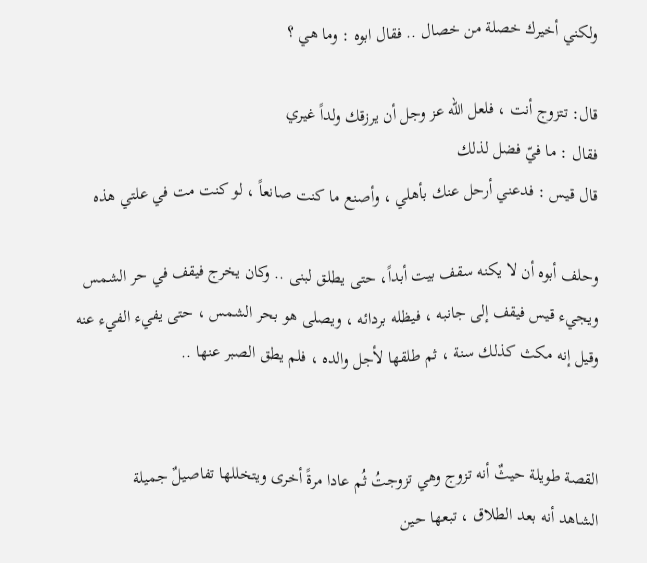ولكني أخيرك خصلة من خصال .. فقال ابوه : وما هي ؟

قال: تتزوج أنت ، فلعل الله عز وجل أن يرزقك ولداً غيري
فقال : ما فيّ فضل لذلك
قال قيس : فدعني أرحل عنك بأهلي ، وأصنع ما كنت صانعاً ، لو كنت مت في علتي هذه

وحلف أبوه أن لا يكنه سقف بيت أبداً، حتى يطلق لبنى .. وكان يخرج فيقف في حر الشمس
ويجيء قيس فيقف إلى جانبه ، فيظله بردائه ، ويصلى هو بحر الشمس ، حتى يفيء الفيء عنه
وقيل إنه مكث كذلك سنة ، ثم طلقها لأجل والده ، فلم يطق الصبر عنها ..


القصة طويلة حيثٌ أنه تزوج وهي تزوجتُ ثُم عادا مرةً أخرى ويتخللها تفاصيلٌ جميلة
الشاهد أنه بعد الطلاق ، تبعها حين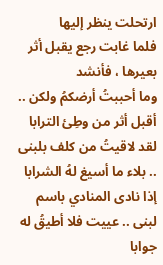ارتحلت ينظر إليها
فلما غابت رجع يقبل أثر بعيرها ، فأنشد
وما أحببتُ أرضكمُ ولكن .. أقبل أثر من وطِئ الترابا
لقد لاقيتُ من كلف بلبنى .. بلاء ما أسيغ لهُ الشرابا
إذا نادى المنادي باسم لبنى .. عييت فلا أطيقُ له جوابا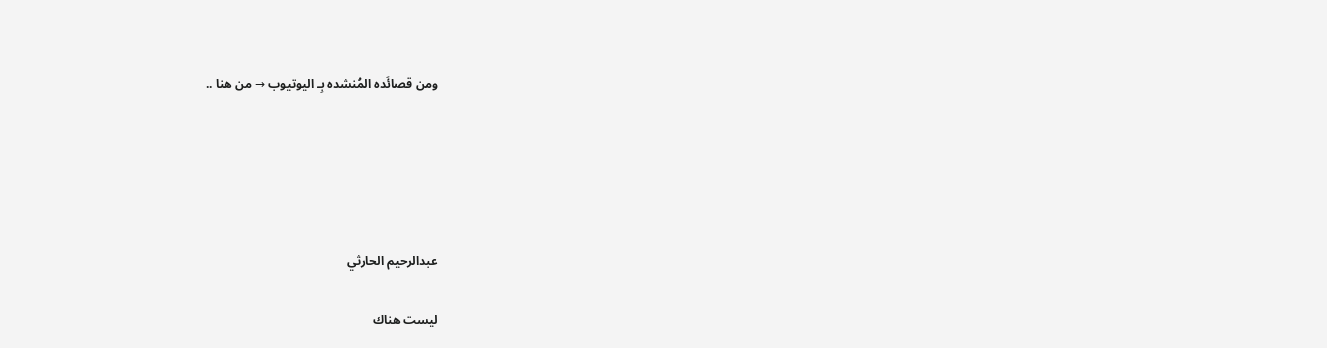ومن قصائَده المُنشده بِـ اليوتيوب → من هنا ..





عبدالرحيم الحارثي

ليست هناك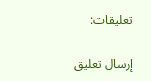تعليقات:

إرسال تعليق